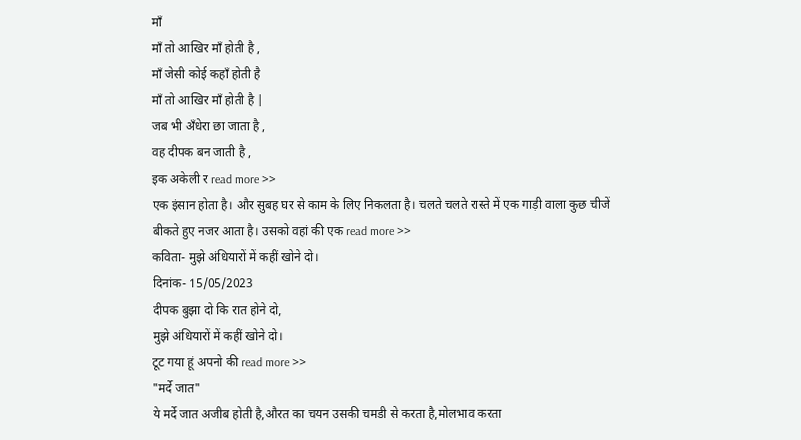माँ
माँ तो आखिर माँ होती है ,
माँ जेसी कोई कहाँ होती है
माँ तो आखिर माँ होती है |
जब भी अँधेरा छा जाता है ,
वह दीपक बन जाती है ,
इक अकेली र read more >>
एक इंसान होता है। और सुबह घर से काम के लिए निकलता है। चलते चलते रास्ते में एक गाड़ी वाला कुछ चीजें बीकते हुए नजर आता है। उसको वहां की एक read more >>
कविता- मुझे अंधियारों में कहीं खोने दो।
दिनांक- 15/05/2023
दीपक बुझा दो कि रात होने दो,
मुझे अंधियारों में कहीं खोने दो।
टूट गया हूं अपनो की read more >>
"मर्दे जात"
ये मर्दे जात अजीब होती है,औरत का चयन उसकी चमडी से करता है,मोलभाव करता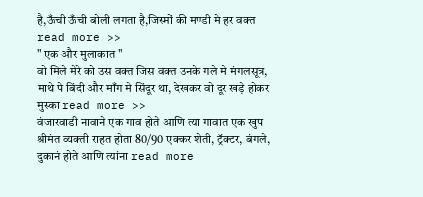है,ऊँची ऊँची बोली लगता है,जिस्मों की मण्डी मे हर वक्त read more >>
" एक और मुलाकात "
वो मिले मेरे को उस वक्त जिस वक्त उनके गले मे मंगलसूत्र, माथे पे बिंदी और माँग मे सिंदूर था, देखकर वो दूर खड़े होकर मुस्का read more >>
वंजारवाडी नावाने एक गाव होते आणि त्या गावात एक खुप श्रीमंत व्यक्ती राहत होता 80/90 एक्कर शेती, ट्रॅक्टर, बंगले, दुकानं होते आणि त्यांना read more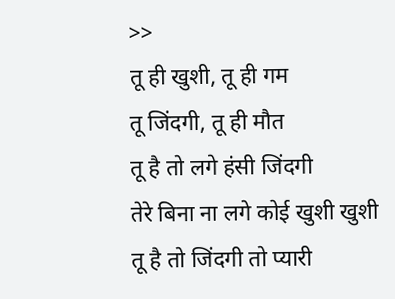>>
तू ही खुशी, तू ही गम
तू जिंदगी, तू ही मौत
तू है तो लगे हंसी जिंदगी
तेरे बिना ना लगे कोई खुशी खुशी
तू है तो जिंदगी तो प्यारी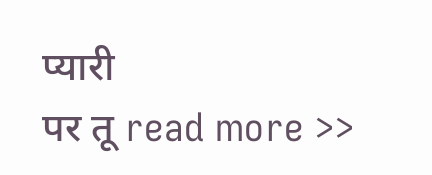प्यारी
पर तू read more >>